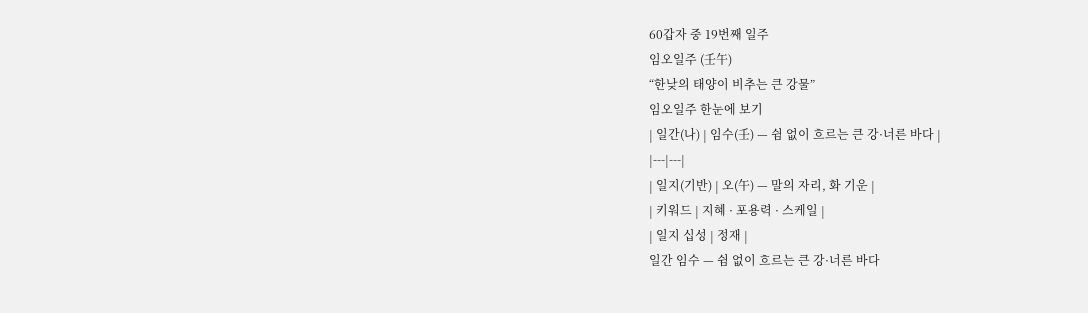60갑자 중 19번째 일주
임오일주 (壬午)
“한낮의 태양이 비추는 큰 강물”
임오일주 한눈에 보기
| 일간(나) | 임수(壬) — 쉼 없이 흐르는 큰 강·너른 바다 |
|---|---|
| 일지(기반) | 오(午) — 말의 자리, 화 기운 |
| 키워드 | 지혜 · 포용력 · 스케일 |
| 일지 십성 | 정재 |
일간 임수 — 쉼 없이 흐르는 큰 강·너른 바다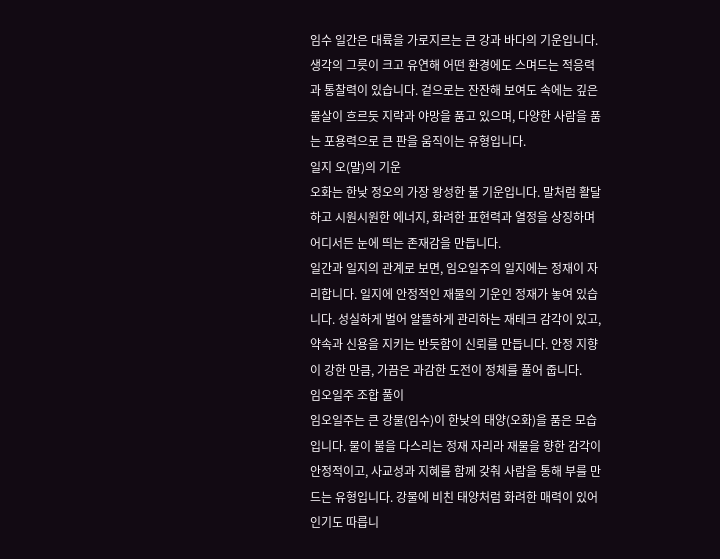임수 일간은 대륙을 가로지르는 큰 강과 바다의 기운입니다. 생각의 그릇이 크고 유연해 어떤 환경에도 스며드는 적응력과 통찰력이 있습니다. 겉으로는 잔잔해 보여도 속에는 깊은 물살이 흐르듯 지략과 야망을 품고 있으며, 다양한 사람을 품는 포용력으로 큰 판을 움직이는 유형입니다.
일지 오(말)의 기운
오화는 한낮 정오의 가장 왕성한 불 기운입니다. 말처럼 활달하고 시원시원한 에너지, 화려한 표현력과 열정을 상징하며 어디서든 눈에 띄는 존재감을 만듭니다.
일간과 일지의 관계로 보면, 임오일주의 일지에는 정재이 자리합니다. 일지에 안정적인 재물의 기운인 정재가 놓여 있습니다. 성실하게 벌어 알뜰하게 관리하는 재테크 감각이 있고, 약속과 신용을 지키는 반듯함이 신뢰를 만듭니다. 안정 지향이 강한 만큼, 가끔은 과감한 도전이 정체를 풀어 줍니다.
임오일주 조합 풀이
임오일주는 큰 강물(임수)이 한낮의 태양(오화)을 품은 모습입니다. 물이 불을 다스리는 정재 자리라 재물을 향한 감각이 안정적이고, 사교성과 지혜를 함께 갖춰 사람을 통해 부를 만드는 유형입니다. 강물에 비친 태양처럼 화려한 매력이 있어 인기도 따릅니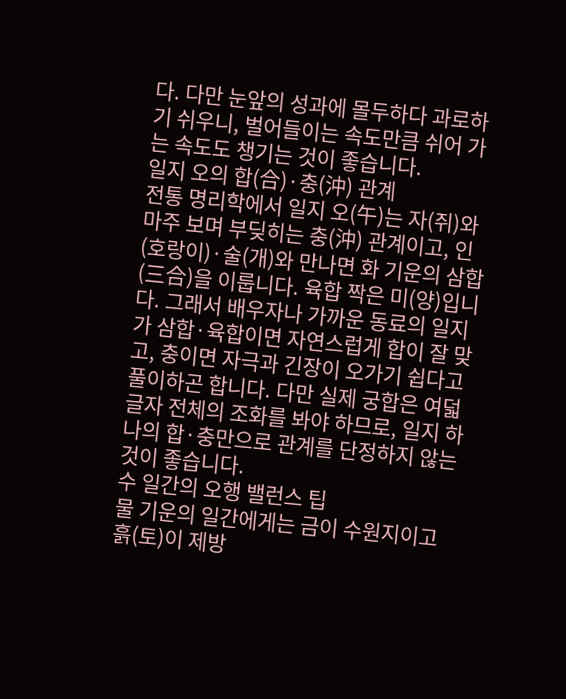다. 다만 눈앞의 성과에 몰두하다 과로하기 쉬우니, 벌어들이는 속도만큼 쉬어 가는 속도도 챙기는 것이 좋습니다.
일지 오의 합(合)·충(沖) 관계
전통 명리학에서 일지 오(午)는 자(쥐)와 마주 보며 부딪히는 충(沖) 관계이고, 인(호랑이)·술(개)와 만나면 화 기운의 삼합(三合)을 이룹니다. 육합 짝은 미(양)입니다. 그래서 배우자나 가까운 동료의 일지가 삼합·육합이면 자연스럽게 합이 잘 맞고, 충이면 자극과 긴장이 오가기 쉽다고 풀이하곤 합니다. 다만 실제 궁합은 여덟 글자 전체의 조화를 봐야 하므로, 일지 하나의 합·충만으로 관계를 단정하지 않는 것이 좋습니다.
수 일간의 오행 밸런스 팁
물 기운의 일간에게는 금이 수원지이고 흙(토)이 제방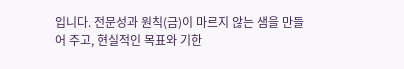입니다. 전문성과 원칙(금)이 마르지 않는 샘을 만들어 주고, 현실적인 목표와 기한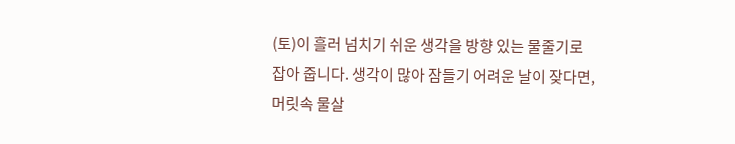(토)이 흘러 넘치기 쉬운 생각을 방향 있는 물줄기로 잡아 줍니다. 생각이 많아 잠들기 어려운 날이 잦다면, 머릿속 물살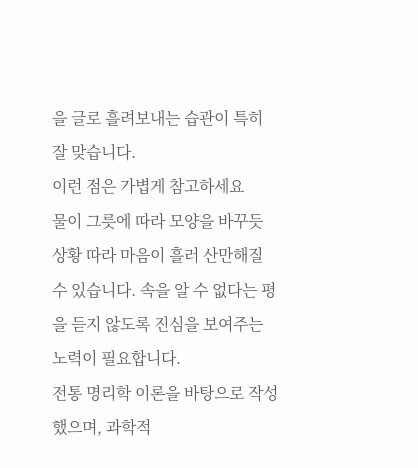을 글로 흘려보내는 습관이 특히 잘 맞습니다.
이런 점은 가볍게 참고하세요
물이 그릇에 따라 모양을 바꾸듯 상황 따라 마음이 흘러 산만해질 수 있습니다. 속을 알 수 없다는 평을 듣지 않도록 진심을 보여주는 노력이 필요합니다.
전통 명리학 이론을 바탕으로 작성했으며, 과학적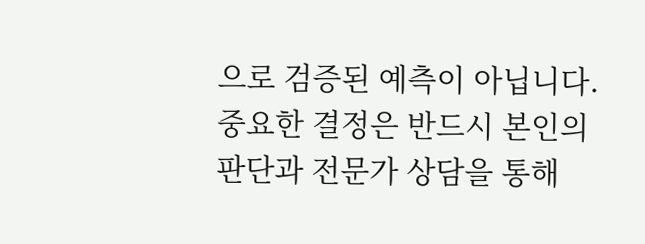으로 검증된 예측이 아닙니다. 중요한 결정은 반드시 본인의 판단과 전문가 상담을 통해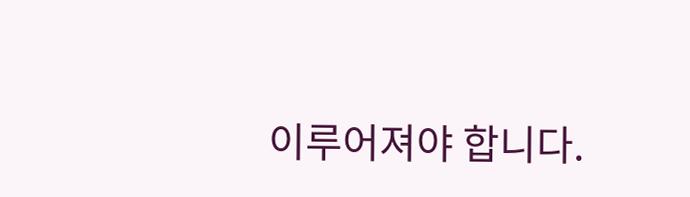이루어져야 합니다.